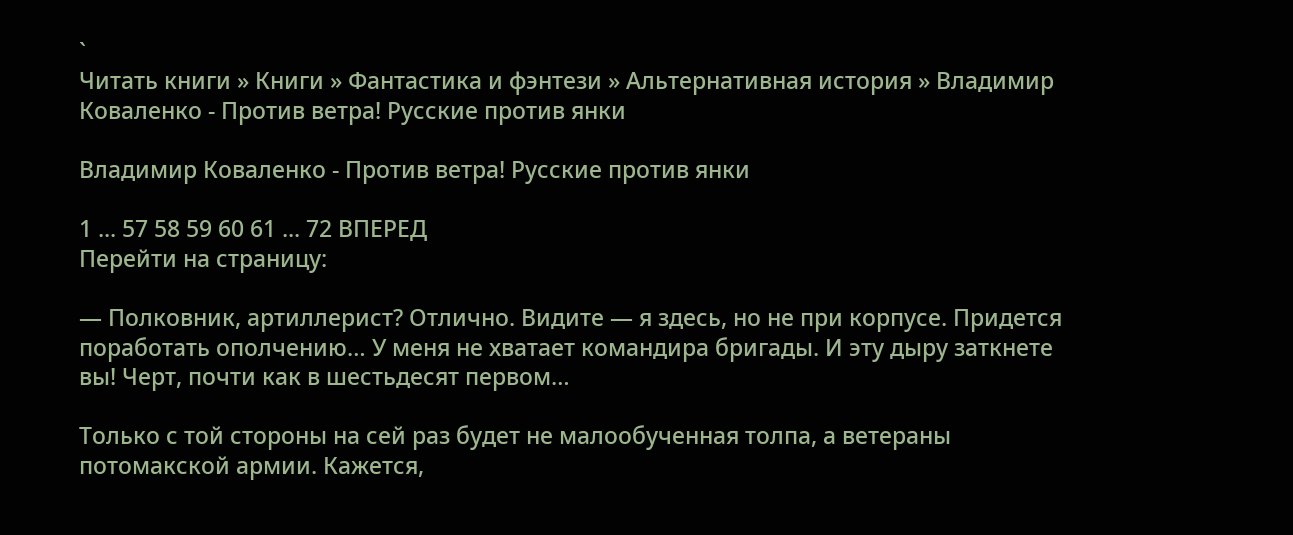`
Читать книги » Книги » Фантастика и фэнтези » Альтернативная история » Владимир Коваленко - Против ветра! Русские против янки

Владимир Коваленко - Против ветра! Русские против янки

1 ... 57 58 59 60 61 ... 72 ВПЕРЕД
Перейти на страницу:

— Полковник, артиллерист? Отлично. Видите — я здесь, но не при корпусе. Придется поработать ополчению… У меня не хватает командира бригады. И эту дыру заткнете вы! Черт, почти как в шестьдесят первом…

Только с той стороны на сей раз будет не малообученная толпа, а ветераны потомакской армии. Кажется,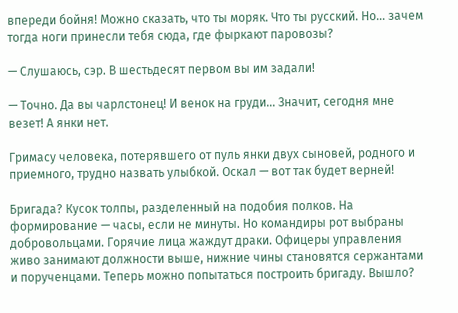впереди бойня! Можно сказать, что ты моряк. Что ты русский. Но… зачем тогда ноги принесли тебя сюда, где фыркают паровозы?

— Слушаюсь, сэр. В шестьдесят первом вы им задали!

— Точно. Да вы чарлстонец! И венок на груди… Значит, сегодня мне везет! А янки нет.

Гримасу человека, потерявшего от пуль янки двух сыновей, родного и приемного, трудно назвать улыбкой. Оскал — вот так будет верней!

Бригада? Кусок толпы, разделенный на подобия полков. На формирование — часы, если не минуты. Но командиры рот выбраны добровольцами. Горячие лица жаждут драки. Офицеры управления живо занимают должности выше, нижние чины становятся сержантами и порученцами. Теперь можно попытаться построить бригаду. Вышло?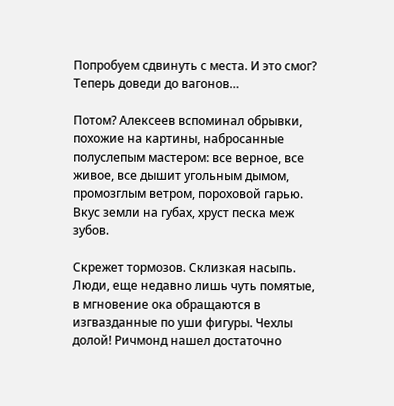Попробуем сдвинуть с места. И это смог? Теперь доведи до вагонов…

Потом? Алексеев вспоминал обрывки, похожие на картины, набросанные полуслепым мастером: все верное, все живое, все дышит угольным дымом, промозглым ветром, пороховой гарью. Вкус земли на губах, хруст песка меж зубов.

Скрежет тормозов. Склизкая насыпь. Люди, еще недавно лишь чуть помятые, в мгновение ока обращаются в изгвазданные по уши фигуры. Чехлы долой! Ричмонд нашел достаточно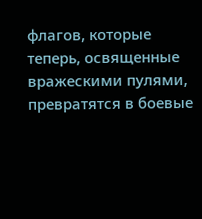флагов, которые теперь, освященные вражескими пулями, превратятся в боевые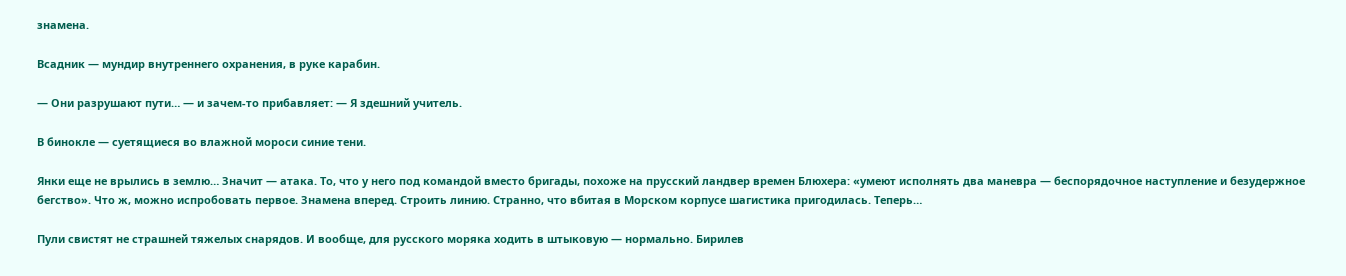знамена.

Всадник — мундир внутреннего охранения, в руке карабин.

— Они разрушают пути… — и зачем-то прибавляет: — Я здешний учитель.

В бинокле — суетящиеся во влажной мороси синие тени.

Янки еще не врылись в землю… Значит — атака. То, что у него под командой вместо бригады, похоже на прусский ландвер времен Блюхера: «умеют исполнять два маневра — беспорядочное наступление и безудержное бегство». Что ж, можно испробовать первое. Знамена вперед. Строить линию. Странно, что вбитая в Морском корпусе шагистика пригодилась. Теперь…

Пули свистят не страшней тяжелых снарядов. И вообще, для русского моряка ходить в штыковую — нормально. Бирилев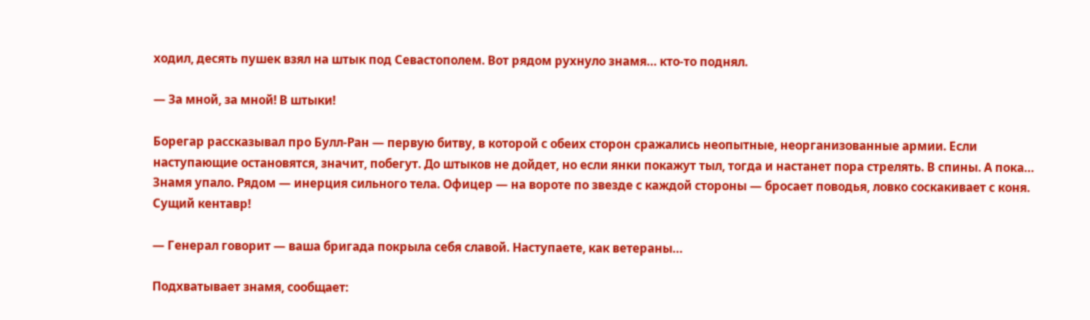ходил, десять пушек взял на штык под Севастополем. Вот рядом рухнуло знамя… кто-то поднял.

— За мной, за мной! В штыки!

Борегар рассказывал про Булл-Ран — первую битву, в которой с обеих сторон сражались неопытные, неорганизованные армии. Если наступающие остановятся, значит, побегут. До штыков не дойдет, но если янки покажут тыл, тогда и настанет пора стрелять. В спины. А пока… Знамя упало. Рядом — инерция сильного тела. Офицер — на вороте по звезде с каждой стороны — бросает поводья, ловко соскакивает с коня. Сущий кентавр!

— Генерал говорит — ваша бригада покрыла себя славой. Наступаете, как ветераны…

Подхватывает знамя, сообщает: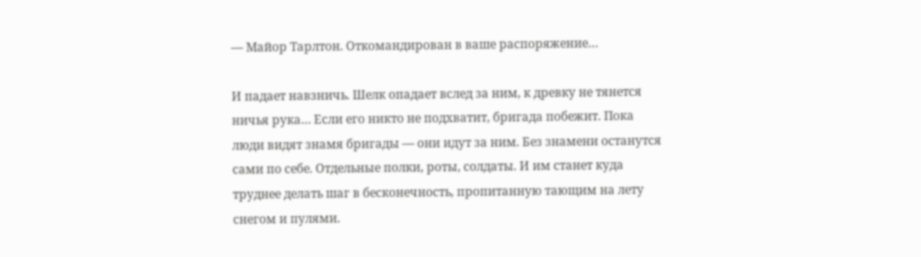— Майор Тарлтон. Откомандирован в ваше распоряжение…

И падает навзничь. Шелк опадает вслед за ним, к древку не тянется ничья рука… Если его никто не подхватит, бригада побежит. Пока люди видят знамя бригады — они идут за ним. Без знамени останутся сами по себе. Отдельные полки, роты, солдаты. И им станет куда труднее делать шаг в бесконечность, пропитанную тающим на лету снегом и пулями.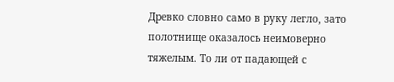Древко словно само в руку легло, зато полотнище оказалось неимоверно тяжелым. То ли от падающей с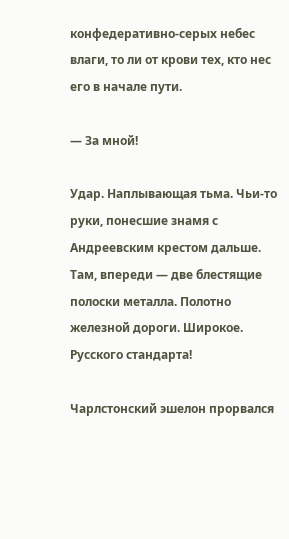конфедеративно-серых небес влаги, то ли от крови тех, кто нес его в начале пути.

— За мной!

Удар. Наплывающая тьма. Чьи-то руки, понесшие знамя с Андреевским крестом дальше. Там, впереди — две блестящие полоски металла. Полотно железной дороги. Широкое. Русского стандарта!

Чарлстонский эшелон прорвался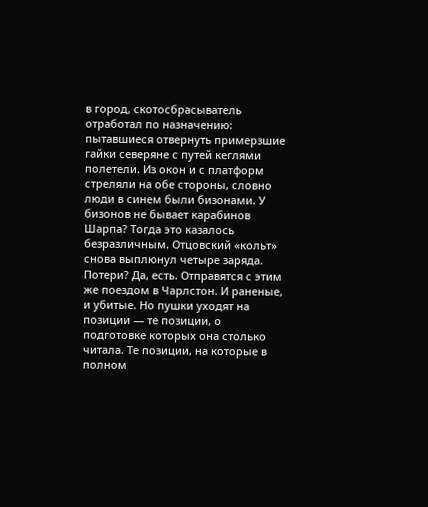в город, скотосбрасыватель отработал по назначению: пытавшиеся отвернуть примерзшие гайки северяне с путей кеглями полетели. Из окон и с платформ стреляли на обе стороны, словно люди в синем были бизонами. У бизонов не бывает карабинов Шарпа? Тогда это казалось безразличным. Отцовский «кольт» снова выплюнул четыре заряда. Потери? Да, есть. Отправятся с этим же поездом в Чарлстон. И раненые, и убитые. Но пушки уходят на позиции — те позиции, о подготовке которых она столько читала. Те позиции, на которые в полном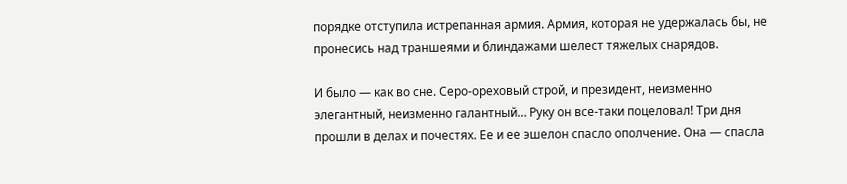порядке отступила истрепанная армия. Армия, которая не удержалась бы, не пронесись над траншеями и блиндажами шелест тяжелых снарядов.

И было — как во сне. Серо-ореховый строй, и президент, неизменно элегантный, неизменно галантный… Руку он все-таки поцеловал! Три дня прошли в делах и почестях. Ее и ее эшелон спасло ополчение. Она — спасла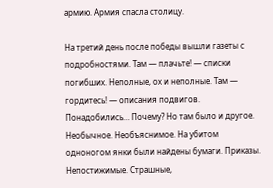армию. Армия спасла столицу.

На третий день после победы вышли газеты с подробностями. Там — плачьте! — списки погибших. Неполные, ох и неполные. Там — гордитесь! — описания подвигов. Понадобились… Почему? Но там было и другое. Необычное. Необъяснимое. На убитом одноногом янки были найдены бумаги. Приказы. Непостижимые. Страшные,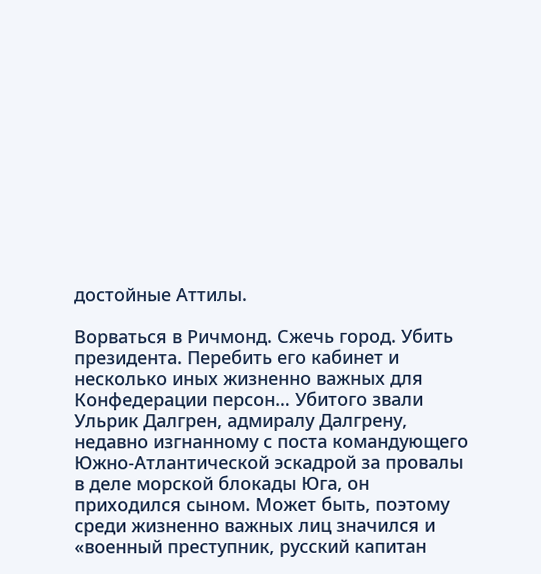достойные Аттилы.

Ворваться в Ричмонд. Сжечь город. Убить президента. Перебить его кабинет и несколько иных жизненно важных для Конфедерации персон… Убитого звали Ульрик Далгрен, адмиралу Далгрену, недавно изгнанному с поста командующего Южно-Атлантической эскадрой за провалы в деле морской блокады Юга, он приходился сыном. Может быть, поэтому среди жизненно важных лиц значился и «военный преступник, русский капитан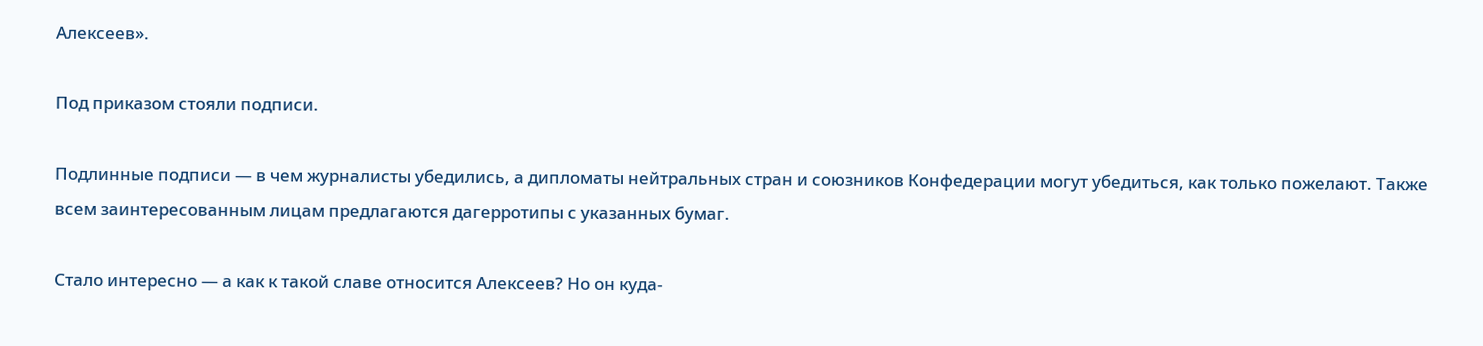Алексеев».

Под приказом стояли подписи.

Подлинные подписи — в чем журналисты убедились, а дипломаты нейтральных стран и союзников Конфедерации могут убедиться, как только пожелают. Также всем заинтересованным лицам предлагаются дагерротипы с указанных бумаг.

Стало интересно — а как к такой славе относится Алексеев? Но он куда-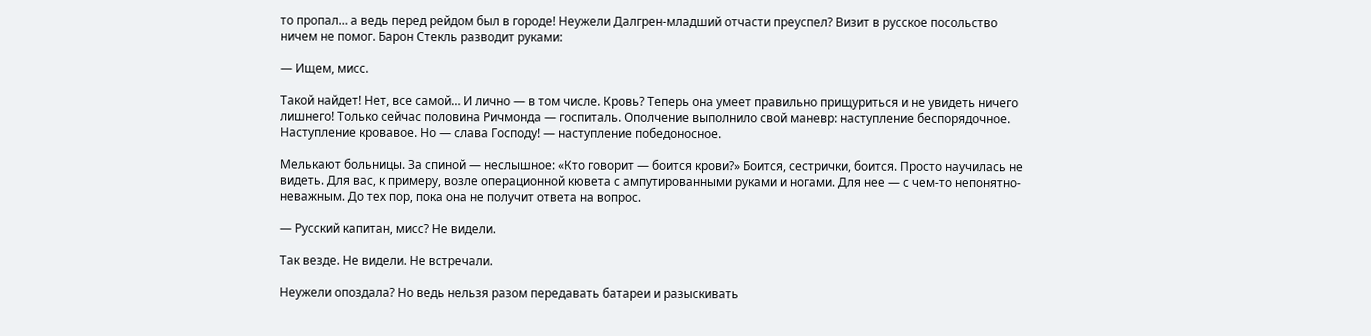то пропал… а ведь перед рейдом был в городе! Неужели Далгрен-младший отчасти преуспел? Визит в русское посольство ничем не помог. Барон Стекль разводит руками:

— Ищем, мисс.

Такой найдет! Нет, все самой… И лично — в том числе. Кровь? Теперь она умеет правильно прищуриться и не увидеть ничего лишнего! Только сейчас половина Ричмонда — госпиталь. Ополчение выполнило свой маневр: наступление беспорядочное. Наступление кровавое. Но — слава Господу! — наступление победоносное.

Мелькают больницы. За спиной — неслышное: «Кто говорит — боится крови?» Боится, сестрички, боится. Просто научилась не видеть. Для вас, к примеру, возле операционной кювета с ампутированными руками и ногами. Для нее — с чем-то непонятно-неважным. До тех пор, пока она не получит ответа на вопрос.

— Русский капитан, мисс? Не видели.

Так везде. Не видели. Не встречали.

Неужели опоздала? Но ведь нельзя разом передавать батареи и разыскивать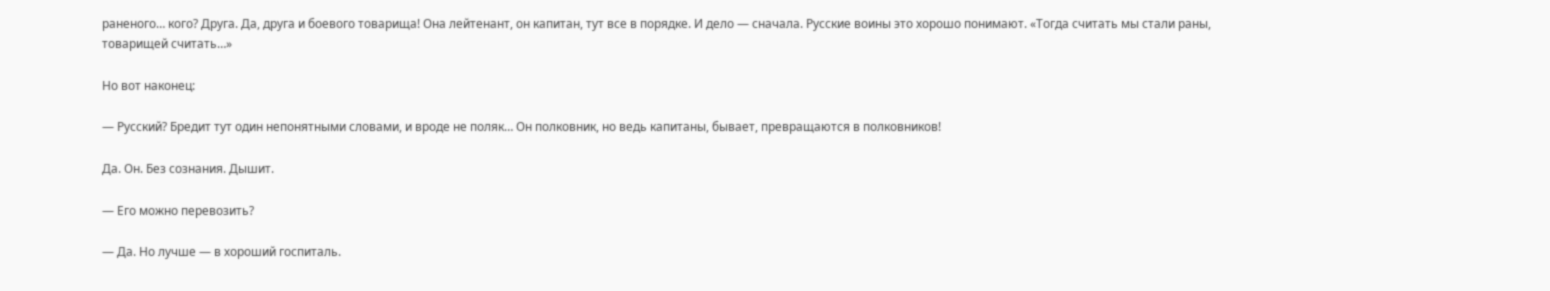раненого… кого? Друга. Да, друга и боевого товарища! Она лейтенант, он капитан, тут все в порядке. И дело — сначала. Русские воины это хорошо понимают. «Тогда считать мы стали раны, товарищей считать…»

Но вот наконец:

— Русский? Бредит тут один непонятными словами, и вроде не поляк… Он полковник, но ведь капитаны, бывает, превращаются в полковников!

Да. Он. Без сознания. Дышит.

— Его можно перевозить?

— Да. Но лучше — в хороший госпиталь.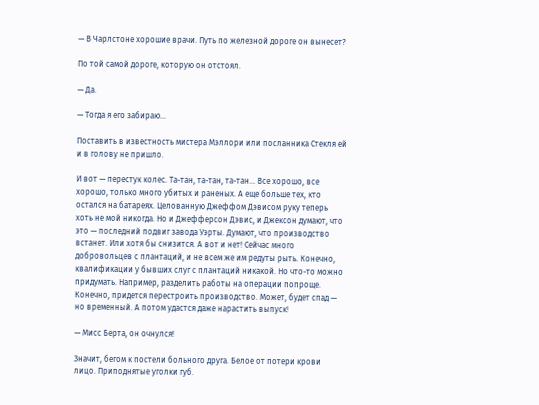— В Чарлстоне хорошие врачи. Путь по железной дороге он вынесет?

По той самой дороге, которую он отстоял.

— Да.

— Тогда я его забираю…

Поставить в известность мистера Мэллори или посланника Стекля ей и в голову не пришло.

И вот — перестук колес. Та-тан, та-тан, та-тан… Все хорошо, все хорошо, только много убитых и раненых. А еще больше тех, кто остался на батареях. Целованную Джеффом Дэвисом руку теперь хоть не мой никогда. Но и Джефферсон Дэвис, и Джексон думают, что это — последний подвиг завода Уэрты. Думают, что производство встанет. Или хотя бы снизится. А вот и нет! Сейчас много добровольцев с плантаций, и не всем же им редуты рыть. Конечно, квалификации у бывших слуг с плантаций никакой. Но что-то можно придумать. Например, разделить работы на операции попроще. Конечно, придется перестроить производство. Может, будет спад — но временный. А потом удастся даже нарастить выпуск!

— Мисс Берта, он очнулся!

Значит, бегом к постели больного друга. Белое от потери крови лицо. Приподнятые уголки губ.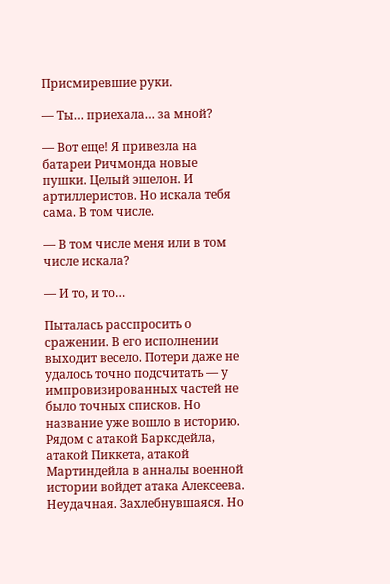Присмиревшие руки.

— Ты… приехала… за мной?

— Вот еще! Я привезла на батареи Ричмонда новые пушки. Целый эшелон. И артиллеристов. Но искала тебя сама. В том числе.

— В том числе меня или в том числе искала?

— И то, и то…

Пыталась расспросить о сражении. В его исполнении выходит весело. Потери даже не удалось точно подсчитать — у импровизированных частей не было точных списков. Но название уже вошло в историю. Рядом с атакой Барксдейла, атакой Пиккета, атакой Мартиндейла в анналы военной истории войдет атака Алексеева. Неудачная. Захлебнувшаяся. Но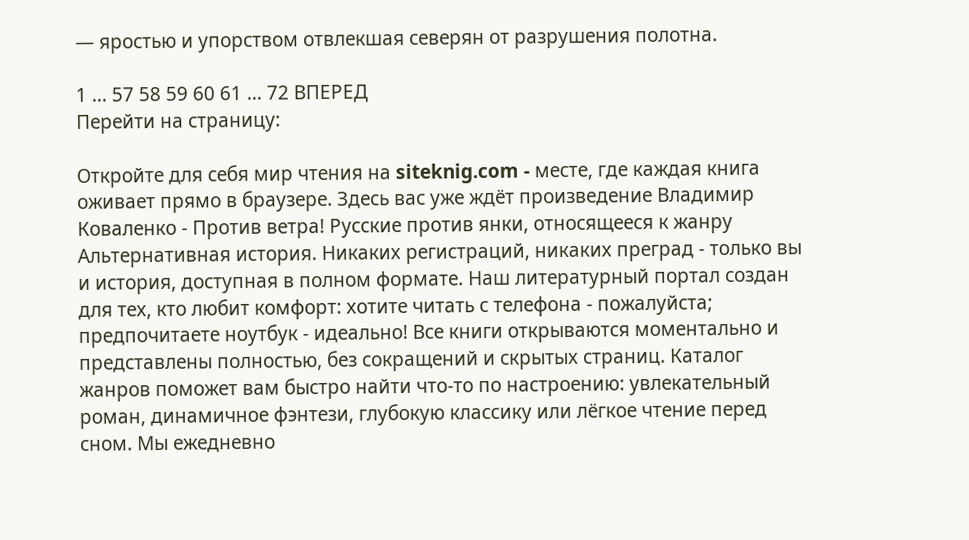— яростью и упорством отвлекшая северян от разрушения полотна.

1 ... 57 58 59 60 61 ... 72 ВПЕРЕД
Перейти на страницу:

Откройте для себя мир чтения на siteknig.com - месте, где каждая книга оживает прямо в браузере. Здесь вас уже ждёт произведение Владимир Коваленко - Против ветра! Русские против янки, относящееся к жанру Альтернативная история. Никаких регистраций, никаких преград - только вы и история, доступная в полном формате. Наш литературный портал создан для тех, кто любит комфорт: хотите читать с телефона - пожалуйста; предпочитаете ноутбук - идеально! Все книги открываются моментально и представлены полностью, без сокращений и скрытых страниц. Каталог жанров поможет вам быстро найти что-то по настроению: увлекательный роман, динамичное фэнтези, глубокую классику или лёгкое чтение перед сном. Мы ежедневно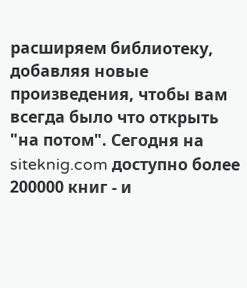расширяем библиотеку, добавляя новые произведения, чтобы вам всегда было что открыть "на потом". Сегодня на siteknig.com доступно более 200000 книг - и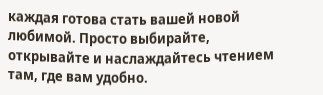каждая готова стать вашей новой любимой. Просто выбирайте, открывайте и наслаждайтесь чтением там, где вам удобно.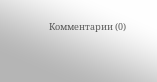Комментарии (0)